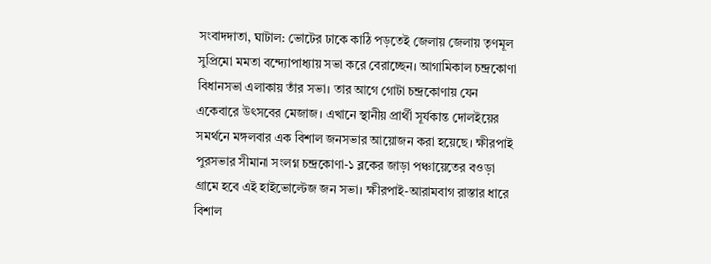সংবাদদাতা, ঘাটাল: ভোটের ঢাকে কাঠি পড়তেই জেলায় জেলায় তৃণমূল সুপ্রিমো মমতা বন্দ্যোপাধ্যায় সভা করে বেরাচ্ছেন। আগামিকাল চন্দ্রকোণা বিধানসভা এলাকায় তাঁর সভা। তার আগে গোটা চন্দ্রকোণায় যেন একেবারে উৎসবের মেজাজ। এখানে স্থানীয় প্রার্থী সূর্যকান্ত দোলইয়ের সমর্থনে মঙ্গলবার এক বিশাল জনসভার আয়োজন করা হয়েছে। ক্ষীরপাই পুরসভার সীমানা সংলগ্ন চন্দ্রকোণা-১ ব্লকের জাড়া পঞ্চায়েতের বওড়া গ্রামে হবে এই হাইভোল্টেজ জন সভা। ক্ষীরপাই-আরামবাগ রাস্তার ধারে বিশাল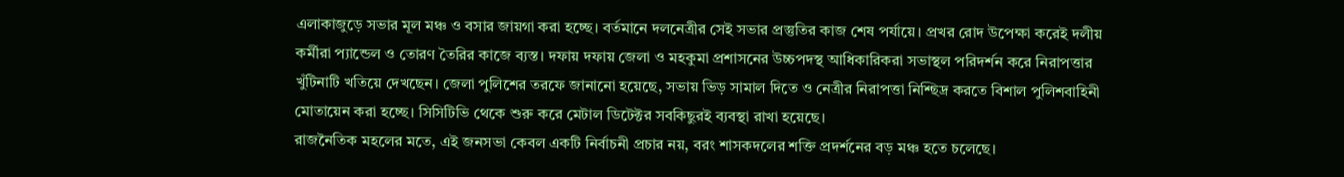এলাকাজুড়ে সভার মূল মঞ্চ ও বসার জায়গা করা হচ্ছে। বর্তমানে দলনেত্রীর সেই সভার প্রস্তুতির কাজ শেষ পর্যায়ে। প্রখর রোদ উপেক্ষা করেই দলীয় কর্মীরা প্যান্ডেল ও তোরণ তৈরির কাজে ব্যস্ত। দফায় দফায় জেলা ও মহকুমা প্রশাসনের উচ্চপদস্থ আধিকারিকরা সভাস্থল পরিদর্শন করে নিরাপত্তার খুঁটিনাটি খতিয়ে দেখছেন। জেলা পুলিশের তরফে জানানো হয়েছে, সভায় ভিড় সামাল দিতে ও নেত্রীর নিরাপত্তা নিশ্ছিদ্র করতে বিশাল পুলিশবাহিনী মোতায়েন করা হচ্ছে। সিসিটিভি থেকে শুরু করে মেটাল ডিটেক্টর সবকিছুরই ব্যবস্থা রাখা হয়েছে।
রাজনৈতিক মহলের মতে, এই জনসভা কেবল একটি নির্বাচনী প্রচার নয়, বরং শাসকদলের শক্তি প্রদর্শনের বড় মঞ্চ হতে চলেছে।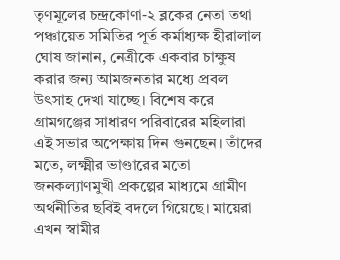তৃণমূলের চন্দ্রকোণা-২ ব্লকের নেতা তথা পঞ্চায়েত সমিতির পূর্ত কর্মাধ্যক্ষ হীরালাল ঘোষ জানান, নেত্রীকে একবার চাক্ষুষ করার জন্য আমজনতার মধ্যে প্রবল উৎসাহ দেখা যাচ্ছে। বিশেষ করে গ্রামগঞ্জের সাধারণ পরিবারের মহিলারা এই সভার অপেক্ষায় দিন গুনছেন। তাঁদের মতে, লক্ষ্মীর ভাণ্ডারের মতো জনকল্যাণমুখী প্রকল্পের মাধ্যমে গ্রামীণ অর্থনীতির ছবিই বদলে গিয়েছে। মায়েরা এখন স্বামীর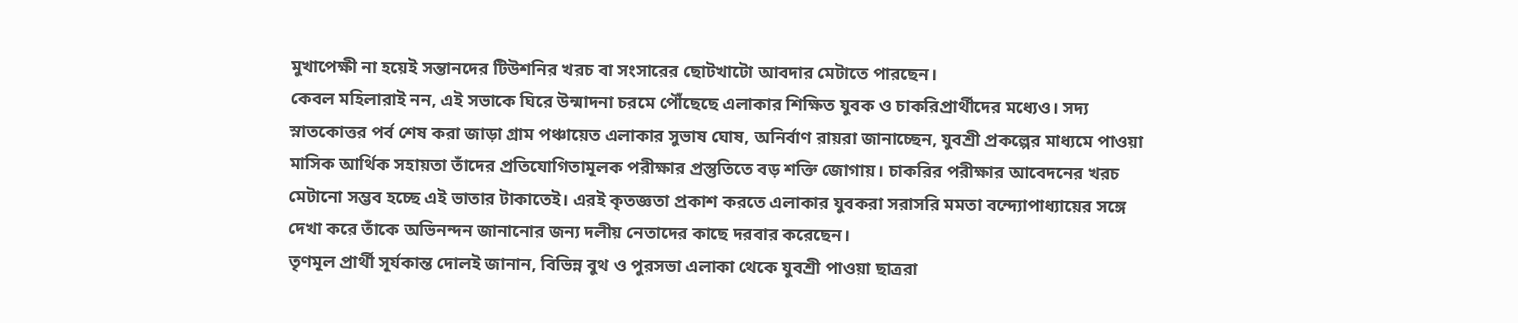মুখাপেক্ষী না হয়েই সন্তানদের টিউশনির খরচ বা সংসারের ছোটখাটো আবদার মেটাতে পারছেন।
কেবল মহিলারাই নন, এই সভাকে ঘিরে উন্মাদনা চরমে পৌঁছেছে এলাকার শিক্ষিত যুবক ও চাকরিপ্রার্থীদের মধ্যেও। সদ্য স্নাতকোত্তর পর্ব শেষ করা জাড়া গ্রাম পঞ্চায়েত এলাকার সুভাষ ঘোষ, অনির্বাণ রায়রা জানাচ্ছেন, যুবশ্রী প্রকল্পের মাধ্যমে পাওয়া মাসিক আর্থিক সহায়তা তাঁদের প্রতিযোগিতামূলক পরীক্ষার প্রস্তুতিতে বড় শক্তি জোগায়। চাকরির পরীক্ষার আবেদনের খরচ মেটানো সম্ভব হচ্ছে এই ভাতার টাকাতেই। এরই কৃতজ্ঞতা প্রকাশ করতে এলাকার যুবকরা সরাসরি মমতা বন্দ্যোপাধ্যায়ের সঙ্গে দেখা করে তাঁকে অভিনন্দন জানানোর জন্য দলীয় নেতাদের কাছে দরবার করেছেন।
তৃণমূল প্রার্থী সূর্যকান্ত দোলই জানান, বিভিন্ন বুথ ও পুরসভা এলাকা থেকে যুবশ্রী পাওয়া ছাত্ররা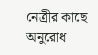নেত্রীর কাছে অনুরোধ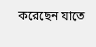করেছেন যাতে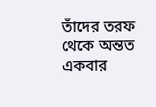তাঁদের তরফ থেকে অন্তত একবার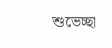শুভেচ্ছা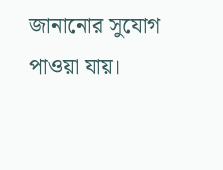জানানোর সুযোগ পাওয়া যায়।